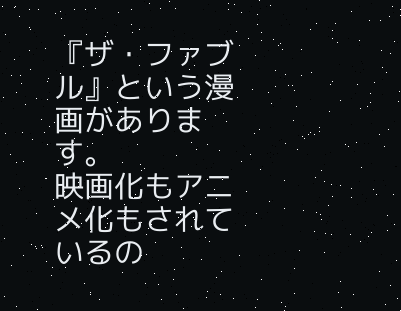『ザ・ファブル』という漫画があります。
映画化もアニメ化もされているの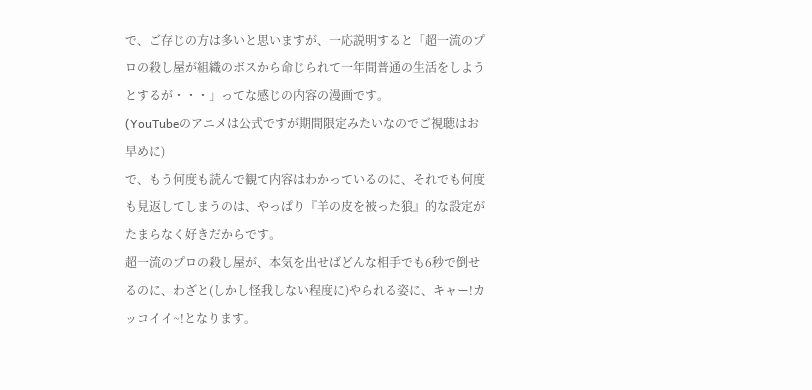で、ご存じの方は多いと思いますが、一応説明すると「超一流のプロの殺し屋が組織のボスから命じられて一年間普通の生活をしようとするが・・・」ってな感じの内容の漫画です。
(YouTubeのアニメは公式ですが期間限定みたいなのでご視聴はお早めに)
で、もう何度も読んで観て内容はわかっているのに、それでも何度も見返してしまうのは、やっぱり『羊の皮を被った狼』的な設定がたまらなく好きだからです。
超一流のプロの殺し屋が、本気を出せばどんな相手でも6秒で倒せるのに、わざと(しかし怪我しない程度に)やられる姿に、キャー!カッコイイ~!となります。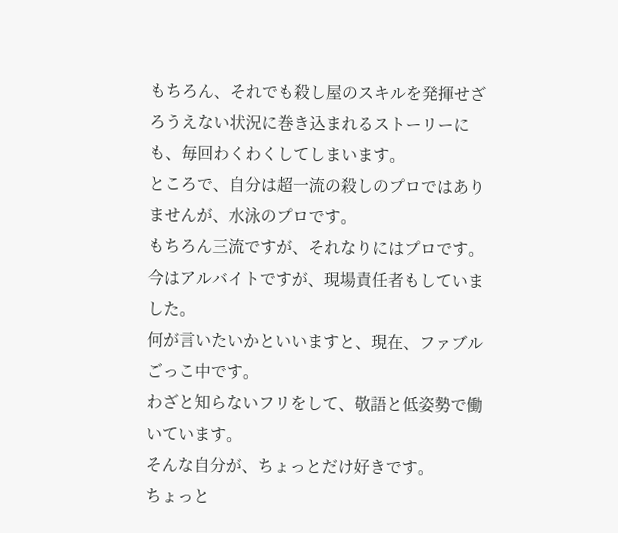もちろん、それでも殺し屋のスキルを発揮せざろうえない状況に巻き込まれるストーリーにも、毎回わくわくしてしまいます。
ところで、自分は超一流の殺しのプロではありませんが、水泳のプロです。
もちろん三流ですが、それなりにはプロです。
今はアルバイトですが、現場責任者もしていました。
何が言いたいかといいますと、現在、ファブルごっこ中です。
わざと知らないフリをして、敬語と低姿勢で働いています。
そんな自分が、ちょっとだけ好きです。
ちょっと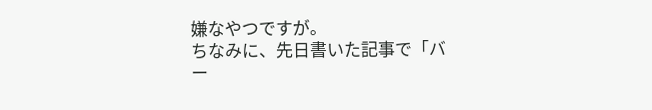嫌なやつですが。
ちなみに、先日書いた記事で「バー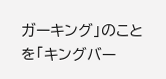ガーキング」のことを「キングバー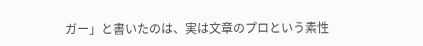ガー」と書いたのは、実は文章のプロという素性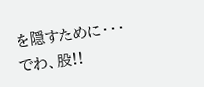を隠すために・・・
でわ、股!!